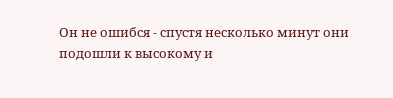Он не ошибся - спустя несколько минут они подошли к высокому и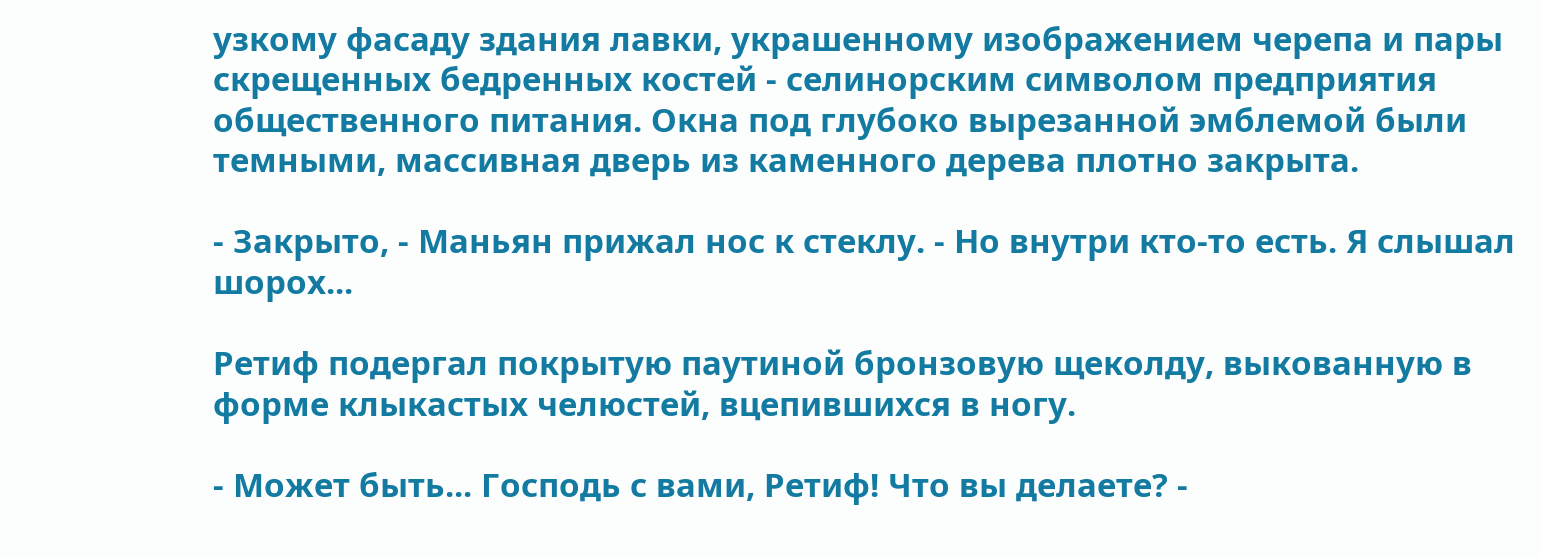узкому фасаду здания лавки, украшенному изображением черепа и пары скрещенных бедренных костей - селинорским символом предприятия общественного питания. Окна под глубоко вырезанной эмблемой были темными, массивная дверь из каменного дерева плотно закрыта.

- Закрыто, - Маньян прижал нос к стеклу. - Но внутри кто-то есть. Я слышал шорох...

Ретиф подергал покрытую паутиной бронзовую щеколду, выкованную в форме клыкастых челюстей, вцепившихся в ногу.

- Может быть... Господь с вами, Ретиф! Что вы делаете? -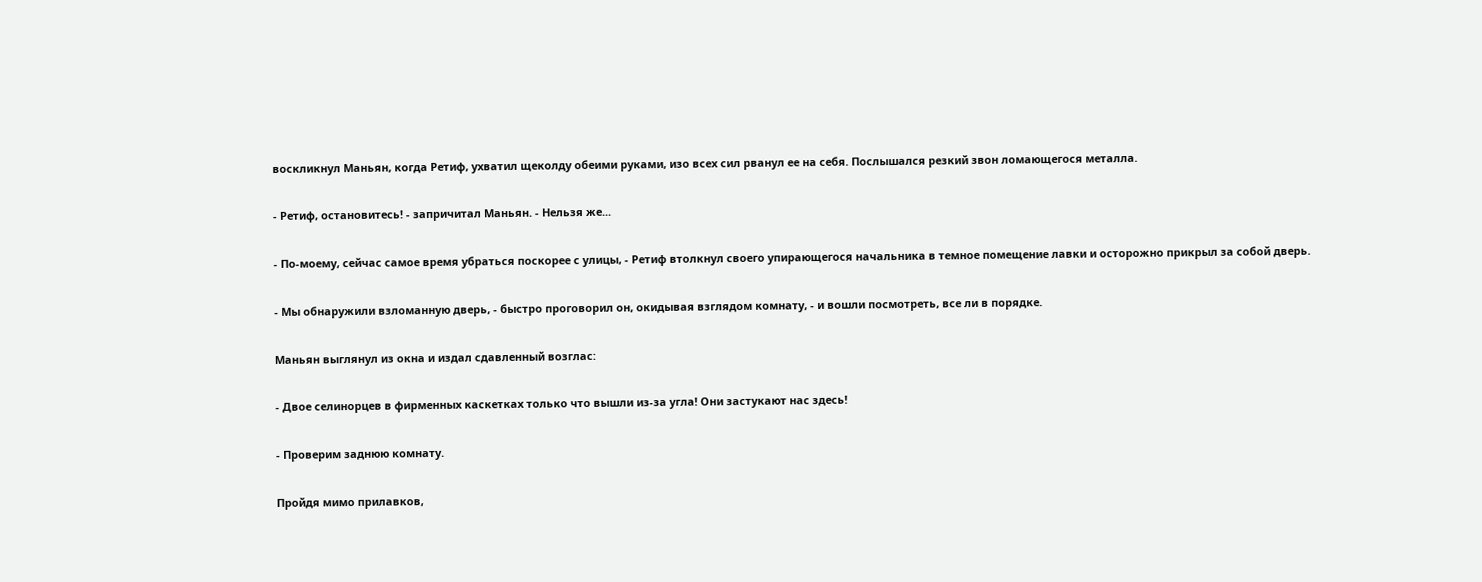воскликнул Маньян, когда Ретиф, ухватил щеколду обеими руками, изо всех сил рванул ее на себя. Послышался резкий звон ломающегося металла.

- Ретиф, остановитесь! - запричитал Маньян. - Нельзя же...

- По-моему, сейчас самое время убраться поскорее с улицы, - Ретиф втолкнул своего упирающегося начальника в темное помещение лавки и осторожно прикрыл за собой дверь.

- Мы обнаружили взломанную дверь, - быстро проговорил он, окидывая взглядом комнату, - и вошли посмотреть, все ли в порядке.

Маньян выглянул из окна и издал сдавленный возглас:

- Двое селинорцев в фирменных каскетках только что вышли из-за угла! Они застукают нас здесь!

- Проверим заднюю комнату.

Пройдя мимо прилавков,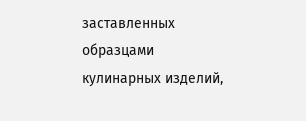заставленных образцами кулинарных изделий,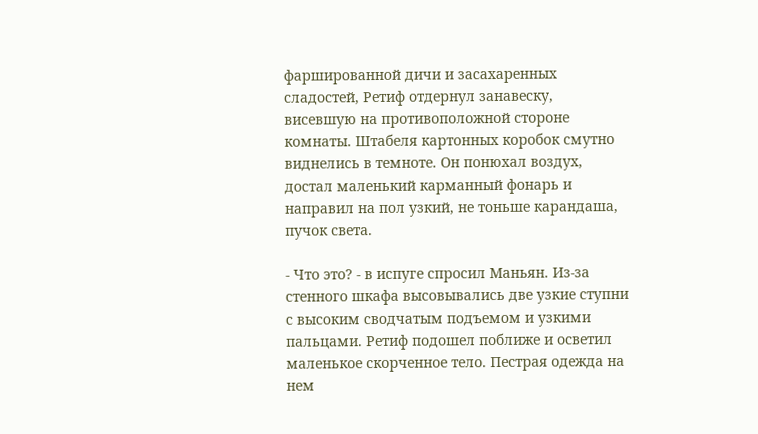фаршированной дичи и засахаренных сладостей, Ретиф отдернул занавеску, висевшую на противоположной стороне комнаты. Штабеля картонных коробок смутно виднелись в темноте. Он понюхал воздух, достал маленький карманный фонарь и направил на пол узкий, не тоньше карандаша, пучок света.

- Что это? - в испуге спросил Маньян. Из-за стенного шкафа высовывались две узкие ступни с высоким сводчатым подъемом и узкими пальцами. Ретиф подошел поближе и осветил маленькое скорченное тело. Пестрая одежда на нем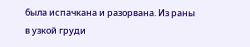была испачкана и разорвана. Из раны в узкой груди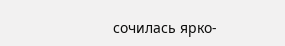сочилась ярко-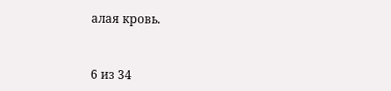алая кровь.



6 из 34